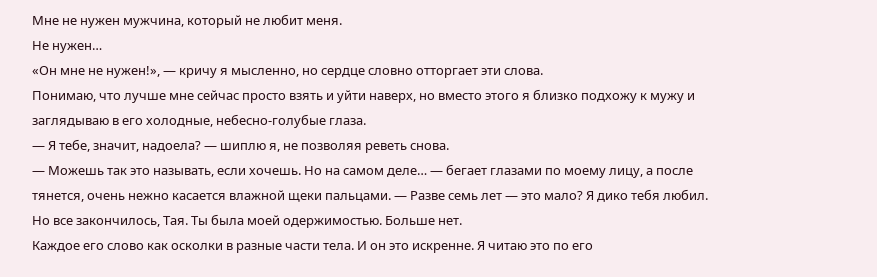Мне не нужен мужчина, который не любит меня.
Не нужен…
«Он мне не нужен!», — кричу я мысленно, но сердце словно отторгает эти слова.
Понимаю, что лучше мне сейчас просто взять и уйти наверх, но вместо этого я близко подхожу к мужу и заглядываю в его холодные, небесно-голубые глаза.
— Я тебе, значит, надоела? — шиплю я, не позволяя реветь снова.
— Можешь так это называть, если хочешь. Но на самом деле… — бегает глазами по моему лицу, а после тянется, очень нежно касается влажной щеки пальцами. — Разве семь лет — это мало? Я дико тебя любил. Но все закончилось, Тая. Ты была моей одержимостью. Больше нет.
Каждое его слово как осколки в разные части тела. И он это искренне. Я читаю это по его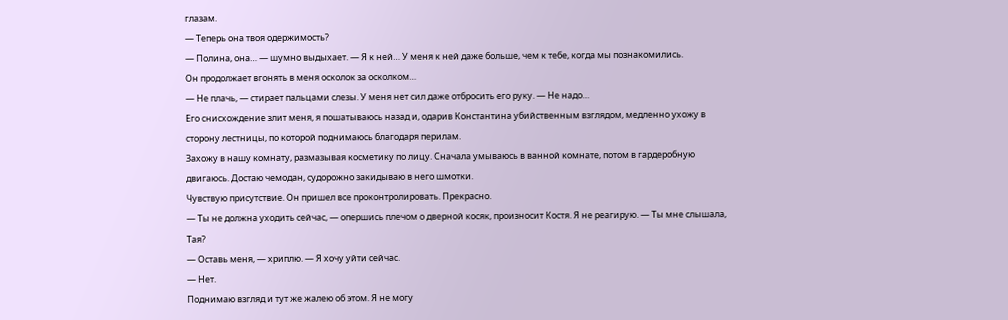глазам.
— Теперь она твоя одержимость?
— Полина, она… — шумно выдыхает. — Я к ней… У меня к ней даже больше, чем к тебе, когда мы познакомились.
Он продолжает вгонять в меня осколок за осколком…
— Не плачь, — стирает пальцами слезы. У меня нет сил даже отбросить его руку. — Не надо…
Его снисхождение злит меня, я пошатываюсь назад и, одарив Константина убийственным взглядом, медленно ухожу в сторону лестницы, по которой поднимаюсь благодаря перилам.
Захожу в нашу комнату, размазывая косметику по лицу. Сначала умываюсь в ванной комнате, потом в гардеробную двигаюсь. Достаю чемодан, судорожно закидываю в него шмотки.
Чувствую присутствие. Он пришел все проконтролировать. Прекрасно.
— Ты не должна уходить сейчас, — опершись плечом о дверной косяк, произносит Костя. Я не реагирую. — Ты мне слышала, Тая?
— Оставь меня, — хриплю. — Я хочу уйти сейчас.
— Нет.
Поднимаю взгляд и тут же жалею об этом. Я не могу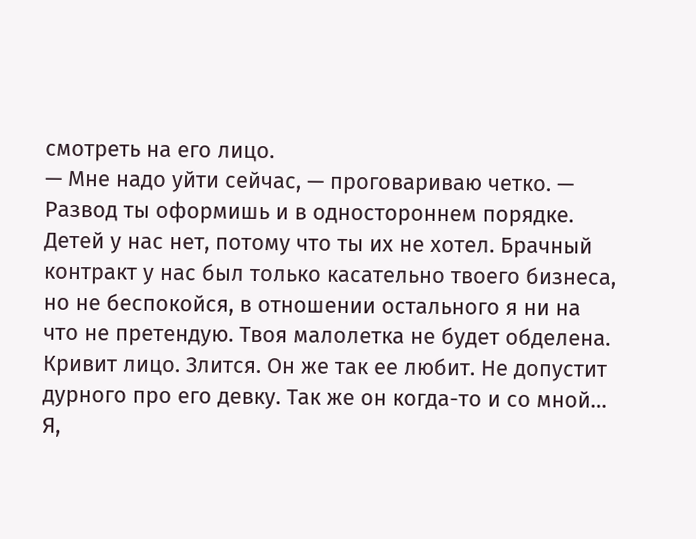смотреть на его лицо.
— Мне надо уйти сейчас, — проговариваю четко. — Развод ты оформишь и в одностороннем порядке. Детей у нас нет, потому что ты их не хотел. Брачный контракт у нас был только касательно твоего бизнеса, но не беспокойся, в отношении остального я ни на что не претендую. Твоя малолетка не будет обделена.
Кривит лицо. Злится. Он же так ее любит. Не допустит дурного про его девку. Так же он когда-то и со мной…
Я,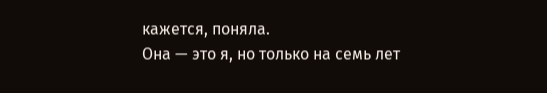кажется, поняла.
Она — это я, но только на семь лет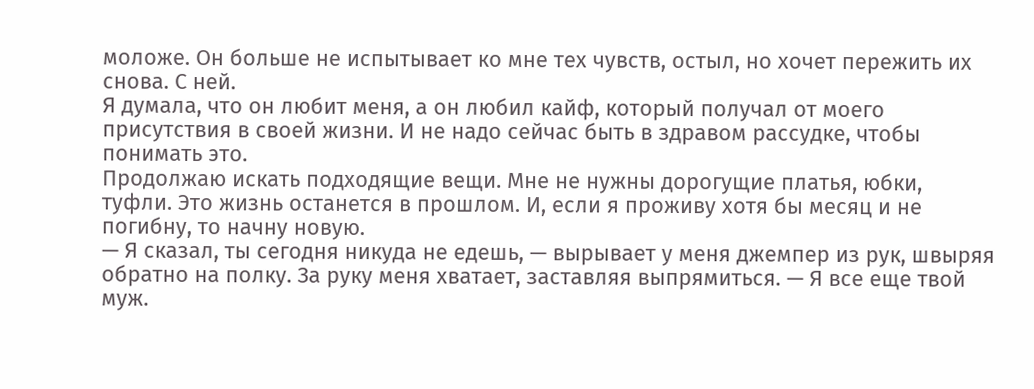моложе. Он больше не испытывает ко мне тех чувств, остыл, но хочет пережить их снова. С ней.
Я думала, что он любит меня, а он любил кайф, который получал от моего присутствия в своей жизни. И не надо сейчас быть в здравом рассудке, чтобы понимать это.
Продолжаю искать подходящие вещи. Мне не нужны дорогущие платья, юбки, туфли. Это жизнь останется в прошлом. И, если я проживу хотя бы месяц и не погибну, то начну новую.
— Я сказал, ты сегодня никуда не едешь, — вырывает у меня джемпер из рук, швыряя обратно на полку. За руку меня хватает, заставляя выпрямиться. — Я все еще твой муж.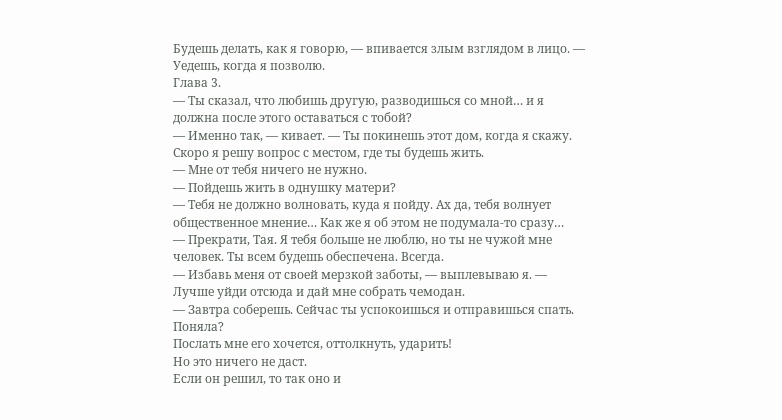Будешь делать, как я говорю, — впивается злым взглядом в лицо. — Уедешь, когда я позволю.
Глава 3.
— Ты сказал, что любишь другую, разводишься со мной… и я должна после этого оставаться с тобой?
— Именно так, — кивает. — Ты покинешь этот дом, когда я скажу. Скоро я решу вопрос с местом, где ты будешь жить.
— Мне от тебя ничего не нужно.
— Пойдешь жить в однушку матери?
— Тебя не должно волновать, куда я пойду. Ах да, тебя волнует общественное мнение… Как же я об этом не подумала-то сразу…
— Прекрати, Тая. Я тебя больше не люблю, но ты не чужой мне человек. Ты всем будешь обеспечена. Всегда.
— Избавь меня от своей мерзкой заботы, — выплевываю я. — Лучше уйди отсюда и дай мне собрать чемодан.
— Завтра соберешь. Сейчас ты успокоишься и отправишься спать. Поняла?
Послать мне его хочется, оттолкнуть, ударить!
Но это ничего не даст.
Если он решил, то так оно и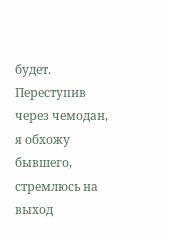будет.
Переступив через чемодан, я обхожу бывшего, стремлюсь на выход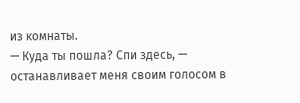из комнаты.
— Куда ты пошла? Спи здесь, — останавливает меня своим голосом в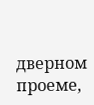дверном проеме,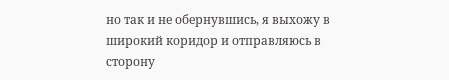но так и не обернувшись, я выхожу в широкий коридор и отправляюсь в сторону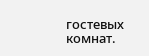гостевых комнат.